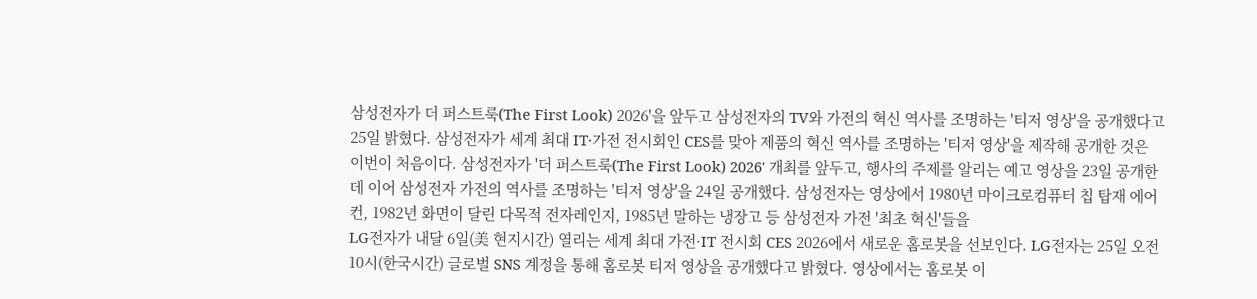삼성전자가 더 퍼스트룩(The First Look) 2026'을 앞두고 삼성전자의 TV와 가전의 혁신 역사를 조명하는 '티저 영상'을 공개했다고 25일 밝혔다. 삼성전자가 세계 최대 IT·가전 전시회인 CES를 맞아 제품의 혁신 역사를 조명하는 '티저 영상'을 제작해 공개한 것은 이번이 처음이다. 삼성전자가 '더 퍼스트룩(The First Look) 2026' 개최를 앞두고, 행사의 주제를 알리는 예고 영상을 23일 공개한데 이어 삼성전자 가전의 역사를 조명하는 '티저 영상'을 24일 공개했다. 삼성전자는 영상에서 1980년 마이크로컴퓨터 칩 탑재 에어컨, 1982년 화면이 달린 다목적 전자레인지, 1985년 말하는 냉장고 등 삼성전자 가전 '최초 혁신'들을
LG전자가 내달 6일(美 현지시간) 열리는 세계 최대 가전·IT 전시회 CES 2026에서 새로운 홈로봇을 선보인다. LG전자는 25일 오전 10시(한국시간) 글로벌 SNS 계정을 통해 홈로봇 티저 영상을 공개했다고 밝혔다. 영상에서는 홈로봇 이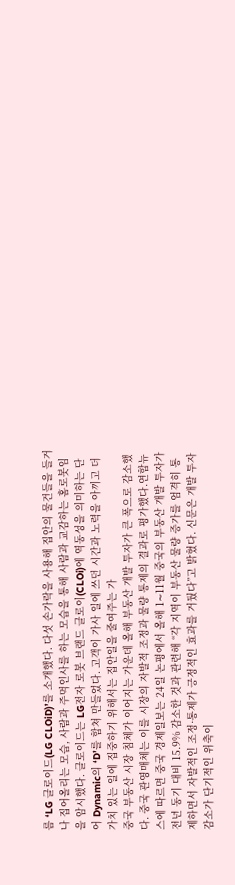름 ‘LG 클로이드(LG CLOiD)’를 소개했다. 다섯 손가락을 사용해 집안의 물건들을 들거나 집어올리는 모습, 사람과 주먹인사를 하는 모습을 통해 사람과 교감하는 홈로봇임을 암시했다. 클로이드는 LG전자 로봇 브랜드 클로이(CLOi)에 역동성을 의미하는 단어 Dynamic의 ‘D’를 합쳐 만들었다. 고객이 가사 일에 쓰던 시간과 노력을 아끼고 더 가치 있는 일에 집중하기 위해서는 집안일을 줄여주는 가
중국 부동산 시장 침체가 이어지는 가운데 올해 부동산 개발 투자가 큰 폭으로 감소했다. 중국 관영매체는 이를 시장의 자발적 조정과 물량 통제의 결과로 평가했다.연합뉴스에 따르면 중국 경제일보는 24일 논평에서 올해 1∼11월 중국의 부동산 개발 투자가 전년 동기 대비 15.9% 감소한 것과 관련해 “각 지역이 부동산 물량 증가를 엄격히 통제하면서 자발적인 조정·통제가 긍정적인 효과를 거뒀다”고 밝혔다. 신문은 개발 투자 감소가 단기적인 위축이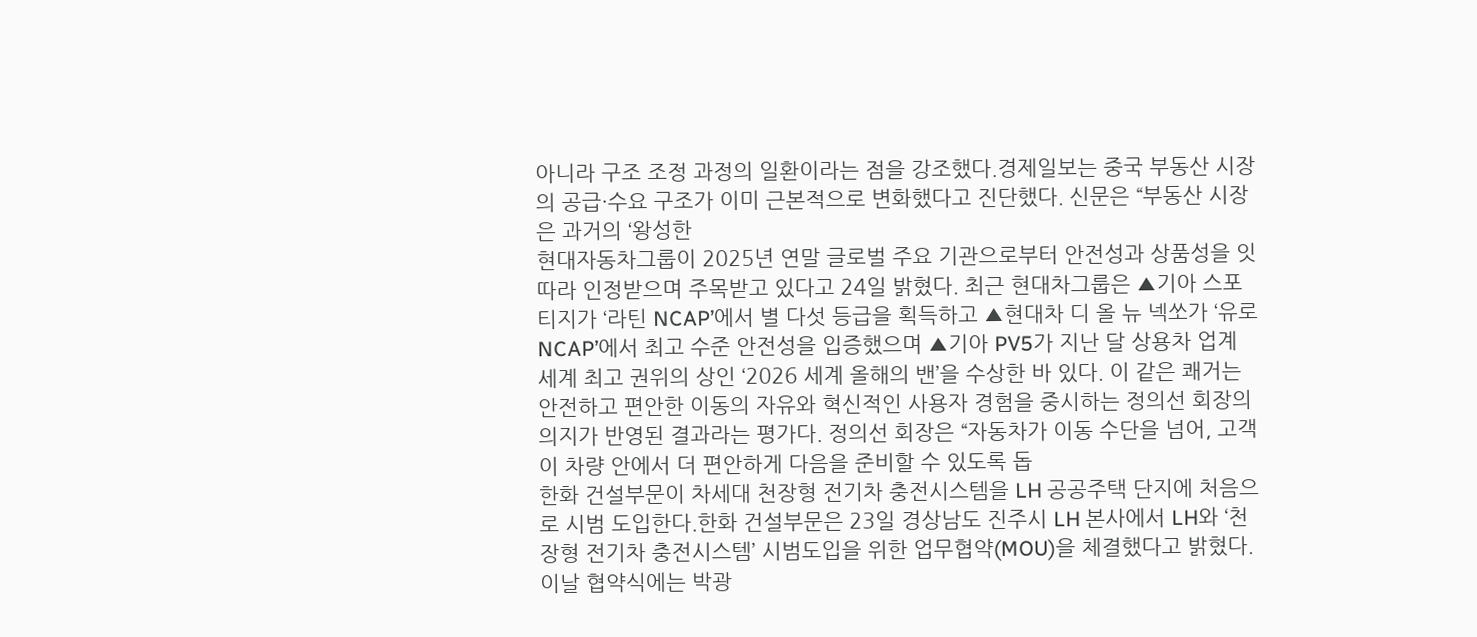아니라 구조 조정 과정의 일환이라는 점을 강조했다.경제일보는 중국 부동산 시장의 공급·수요 구조가 이미 근본적으로 변화했다고 진단했다. 신문은 “부동산 시장은 과거의 ‘왕성한
현대자동차그룹이 2025년 연말 글로벌 주요 기관으로부터 안전성과 상품성을 잇따라 인정받으며 주목받고 있다고 24일 밝혔다. 최근 현대차그룹은 ▲기아 스포티지가 ‘라틴 NCAP’에서 별 다섯 등급을 획득하고 ▲현대차 디 올 뉴 넥쏘가 ‘유로 NCAP’에서 최고 수준 안전성을 입증했으며 ▲기아 PV5가 지난 달 상용차 업계 세계 최고 권위의 상인 ‘2026 세계 올해의 밴’을 수상한 바 있다. 이 같은 쾌거는 안전하고 편안한 이동의 자유와 혁신적인 사용자 경험을 중시하는 정의선 회장의 의지가 반영된 결과라는 평가다. 정의선 회장은 “자동차가 이동 수단을 넘어, 고객이 차량 안에서 더 편안하게 다음을 준비할 수 있도록 돕
한화 건설부문이 차세대 천장형 전기차 충전시스템을 LH 공공주택 단지에 처음으로 시범 도입한다.한화 건설부문은 23일 경상남도 진주시 LH 본사에서 LH와 ‘천장형 전기차 충전시스템’ 시범도입을 위한 업무협약(MOU)을 체결했다고 밝혔다. 이날 협약식에는 박광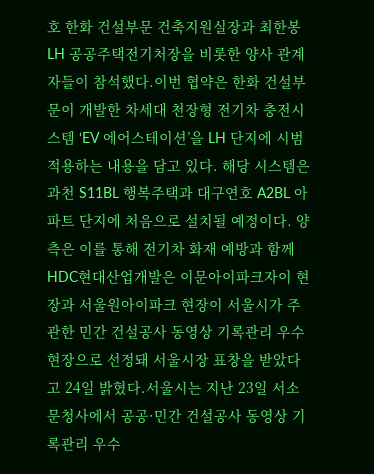호 한화 건설부문 건축지원실장과 최한봉 LH 공공주택전기처장을 비롯한 양사 관계자들이 참석했다.이번 협약은 한화 건설부문이 개발한 차세대 천장형 전기차 충전시스템 ‘EV 에어스테이션’을 LH 단지에 시범 적용하는 내용을 담고 있다. 해당 시스템은 과천 S11BL 행복주택과 대구연호 A2BL 아파트 단지에 처음으로 설치될 예정이다. 양측은 이를 통해 전기차 화재 예방과 함께
HDC현대산업개발은 이문아이파크자이 현장과 서울원아이파크 현장이 서울시가 주관한 민간 건설공사 동영상 기록관리 우수현장으로 선정돼 서울시장 표창을 받았다고 24일 밝혔다.서울시는 지난 23일 서소문청사에서 공공·민간 건설공사 동영상 기록관리 우수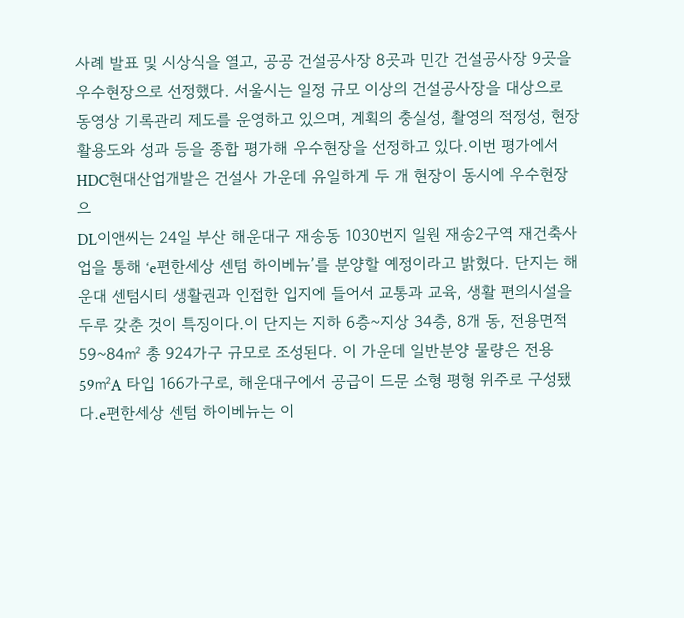사례 발표 및 시상식을 열고, 공공 건설공사장 8곳과 민간 건설공사장 9곳을 우수현장으로 선정했다. 서울시는 일정 규모 이상의 건설공사장을 대상으로 동영상 기록관리 제도를 운영하고 있으며, 계획의 충실성, 촬영의 적정성, 현장 활용도와 성과 등을 종합 평가해 우수현장을 선정하고 있다.이번 평가에서 HDC현대산업개발은 건설사 가운데 유일하게 두 개 현장이 동시에 우수현장으
DL이앤씨는 24일 부산 해운대구 재송동 1030번지 일원 재송2구역 재건축사업을 통해 ‘e편한세상 센텀 하이베뉴’를 분양할 예정이라고 밝혔다. 단지는 해운대 센텀시티 생활권과 인접한 입지에 들어서 교통과 교육, 생활 편의시설을 두루 갖춘 것이 특징이다.이 단지는 지하 6층~지상 34층, 8개 동, 전용면적 59~84㎡ 총 924가구 규모로 조성된다. 이 가운데 일반분양 물량은 전용 59㎡A 타입 166가구로, 해운대구에서 공급이 드문 소형 평형 위주로 구성됐다.e편한세상 센텀 하이베뉴는 이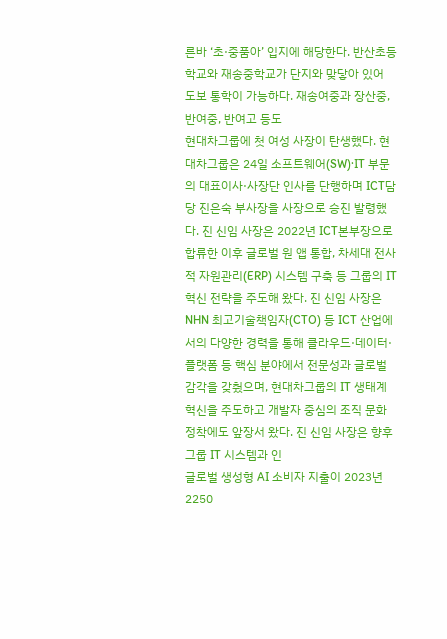른바 ‘초·중품아’ 입지에 해당한다. 반산초등학교와 재송중학교가 단지와 맞닿아 있어 도보 통학이 가능하다. 재송여중과 장산중, 반여중, 반여고 등도
현대차그룹에 첫 여성 사장이 탄생했다. 현대차그룹은 24일 소프트웨어(SW)·IT 부문의 대표이사·사장단 인사를 단행하며 ICT담당 진은숙 부사장을 사장으로 승진 발령했다. 진 신임 사장은 2022년 ICT본부장으로 합류한 이후 글로벌 원 앱 통합, 차세대 전사적 자원관리(ERP) 시스템 구축 등 그룹의 IT 혁신 전략을 주도해 왔다. 진 신임 사장은 NHN 최고기술책임자(CTO) 등 ICT 산업에서의 다양한 경력을 통해 클라우드·데이터·플랫폼 등 핵심 분야에서 전문성과 글로벌 감각을 갖췄으며, 현대차그룹의 IT 생태계 혁신을 주도하고 개발자 중심의 조직 문화 정착에도 앞장서 왔다. 진 신임 사장은 향후 그룹 IT 시스템과 인
글로벌 생성형 AI 소비자 지출이 2023년 2250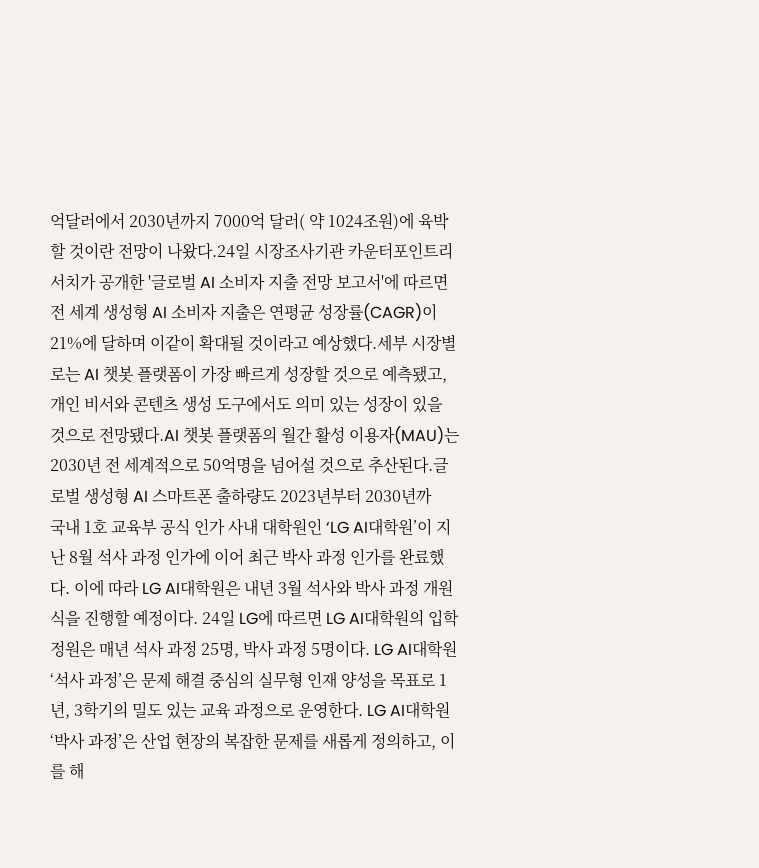억달러에서 2030년까지 7000억 달러( 약 1024조원)에 육박할 것이란 전망이 나왔다.24일 시장조사기관 카운터포인트리서치가 공개한 '글로벌 AI 소비자 지출 전망 보고서'에 따르면 전 세계 생성형 AI 소비자 지출은 연평균 성장률(CAGR)이 21%에 달하며 이같이 확대될 것이라고 예상했다.세부 시장별로는 AI 챗봇 플랫폼이 가장 빠르게 성장할 것으로 예측됐고, 개인 비서와 콘텐츠 생성 도구에서도 의미 있는 성장이 있을 것으로 전망됐다.AI 챗봇 플랫폼의 월간 활성 이용자(MAU)는 2030년 전 세계적으로 50억명을 넘어설 것으로 추산된다.글로벌 생성형 AI 스마트폰 출하량도 2023년부터 2030년까
국내 1호 교육부 공식 인가 사내 대학원인 ‘LG AI대학원’이 지난 8월 석사 과정 인가에 이어 최근 박사 과정 인가를 완료했다. 이에 따라 LG AI대학원은 내년 3월 석사와 박사 과정 개원식을 진행할 예정이다. 24일 LG에 따르면 LG AI대학원의 입학 정원은 매년 석사 과정 25명, 박사 과정 5명이다. LG AI대학원 ‘석사 과정’은 문제 해결 중심의 실무형 인재 양성을 목표로 1년, 3학기의 밀도 있는 교육 과정으로 운영한다. LG AI대학원 ‘박사 과정’은 산업 현장의 복잡한 문제를 새롭게 정의하고, 이를 해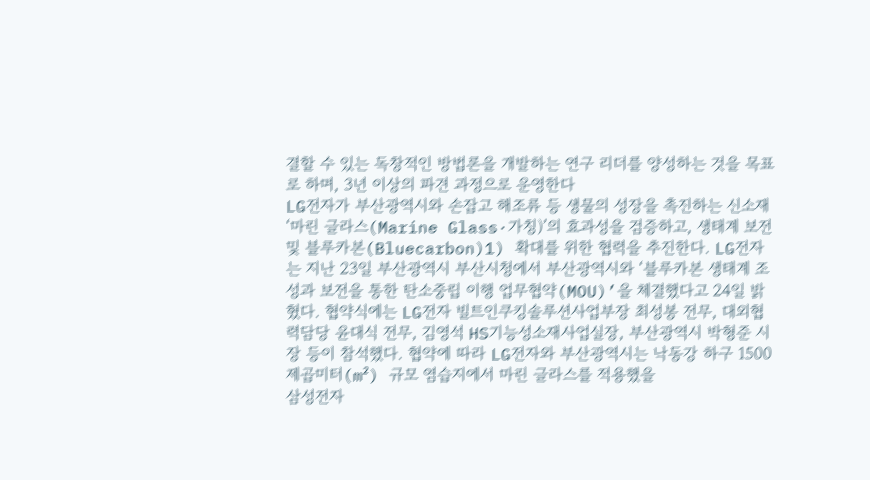결할 수 있는 독창적인 방법론을 개발하는 연구 리더를 양성하는 것을 목표로 하며, 3년 이상의 파견 과정으로 운영한다
LG전자가 부산광역시와 손잡고 해조류 등 생물의 성장을 촉진하는 신소재 ‘마린 글라스(Marine Glass·가칭)’의 효과성을 검증하고, 생태계 보전 및 블루카본(Bluecarbon)1) 확대를 위한 협력을 추진한다. LG전자는 지난 23일 부산광역시 부산시청에서 부산광역시와 ‘블루카본 생태계 조성과 보전을 통한 탄소중립 이행 업무협약(MOU)’을 체결했다고 24일 밝혔다. 협약식에는 LG전자 빌트인쿠킹솔루션사업부장 최성봉 전무, 대외협력담당 윤대식 전무, 김영석 HS기능성소재사업실장, 부산광역시 박형준 시장 등이 참석했다. 협약에 따라 LG전자와 부산광역시는 낙동강 하구 1500제곱미터(m²) 규모 염습지에서 마린 글라스를 적용했을
삼성전자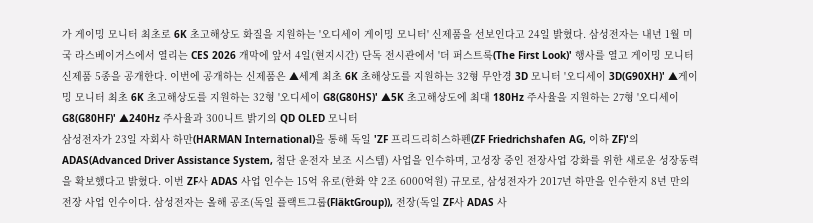가 게이밍 모니터 최초로 6K 초고해상도 화질을 지원하는 '오디세이 게이밍 모니터' 신제품을 선보인다고 24일 밝혔다. 삼성전자는 내년 1월 미국 라스베이거스에서 열리는 CES 2026 개막에 앞서 4일(현지시간) 단독 전시관에서 '더 퍼스트룩(The First Look)' 행사를 열고 게이밍 모니터 신제품 5종을 공개한다. 이번에 공개하는 신제품은 ▲세계 최초 6K 초해상도를 지원하는 32형 무안경 3D 모니터 '오디세이 3D(G90XH)' ▲게이밍 모니터 최초 6K 초고해상도를 지원하는 32형 '오디세이 G8(G80HS)' ▲5K 초고해상도에 최대 180Hz 주사율을 지원하는 27형 '오디세이 G8(G80HF)' ▲240Hz 주사율과 300니트 밝기의 QD OLED 모니터
삼성전자가 23일 자회사 하만(HARMAN International)을 통해 독일 'ZF 프리드리히스하펜(ZF Friedrichshafen AG, 이하 ZF)'의 ADAS(Advanced Driver Assistance System, 첨단 운전자 보조 시스템) 사업을 인수하며, 고성장 중인 전장사업 강화를 위한 새로운 성장동력을 확보했다고 밝혔다. 이번 ZF사 ADAS 사업 인수는 15억 유로(한화 약 2조 6000억원) 규모로, 삼성전자가 2017년 하만을 인수한지 8년 만의 전장 사업 인수이다. 삼성전자는 올해 공조(독일 플랙트그룹(FläktGroup)), 전장(독일 ZF사 ADAS 사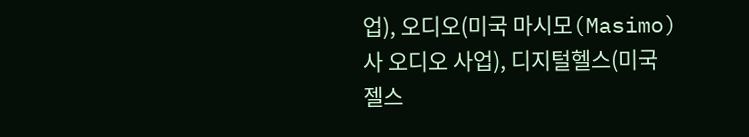업), 오디오(미국 마시모(Masimo)사 오디오 사업), 디지털헬스(미국 젤스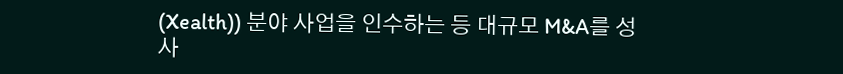(Xealth)) 분야 사업을 인수하는 등 대규모 M&A를 성사